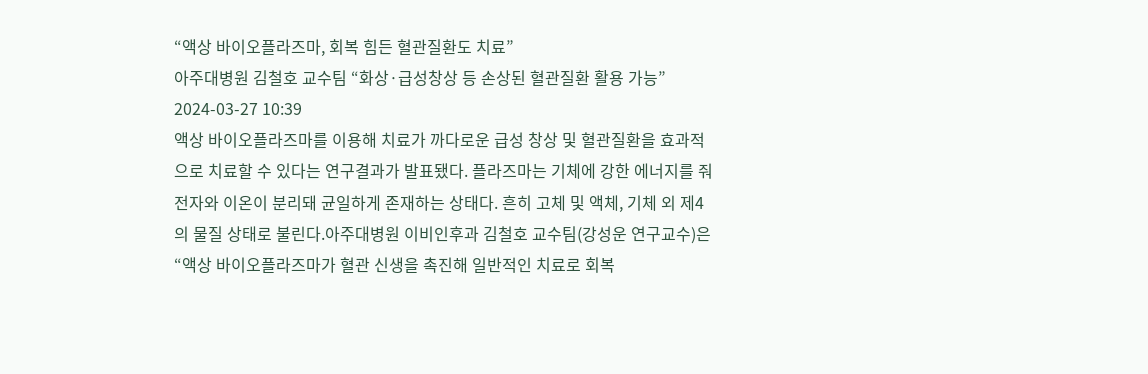“액상 바이오플라즈마, 회복 힘든 혈관질환도 치료”
아주대병원 김철호 교수팀 “화상·급성창상 등 손상된 혈관질환 활용 가능” 2024-03-27 10:39
액상 바이오플라즈마를 이용해 치료가 까다로운 급성 창상 및 혈관질환을 효과적으로 치료할 수 있다는 연구결과가 발표됐다. 플라즈마는 기체에 강한 에너지를 줘 전자와 이온이 분리돼 균일하게 존재하는 상태다. 흔히 고체 및 액체, 기체 외 제4의 물질 상태로 불린다.아주대병원 이비인후과 김철호 교수팀(강성운 연구교수)은 “액상 바이오플라즈마가 혈관 신생을 촉진해 일반적인 치료로 회복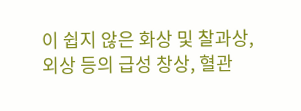이 쉽지 않은 화상 및 찰과상, 외상 등의 급성 창상, 혈관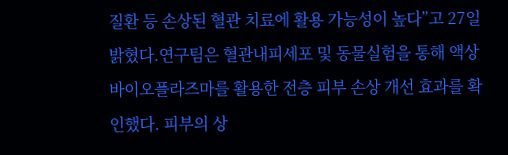질환 등 손상된 혈관 치료에 활용 가능성이 높다”고 27일 밝혔다.연구팀은 혈관내피세포 및 동물실험을 통해 액상 바이오플라즈마를 활용한 전층 피부 손상 개선 효과를 확인했다. 피부의 상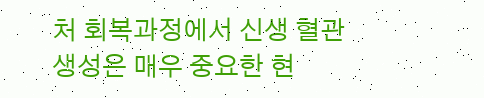처 회복과정에서 신생 혈관 생성은 매우 중요한 현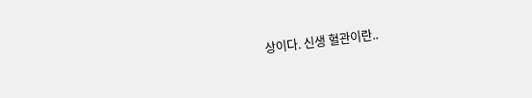상이다. 신생 혈관이란..